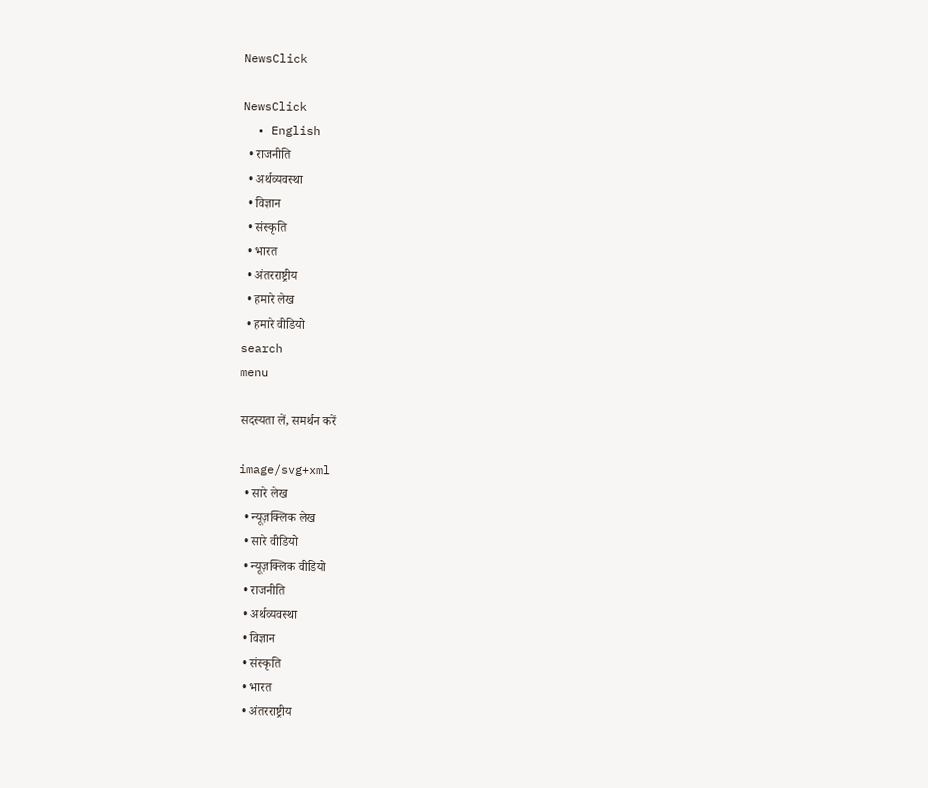NewsClick

NewsClick
  • English
  • राजनीति
  • अर्थव्यवस्था
  • विज्ञान
  • संस्कृति
  • भारत
  • अंतरराष्ट्रीय
  • हमारे लेख
  • हमारे वीडियो
search
menu

सदस्यता लें, समर्थन करें

image/svg+xml
  • सारे लेख
  • न्यूज़क्लिक लेख
  • सारे वीडियो
  • न्यूज़क्लिक वीडियो
  • राजनीति
  • अर्थव्यवस्था
  • विज्ञान
  • संस्कृति
  • भारत
  • अंतरराष्ट्रीय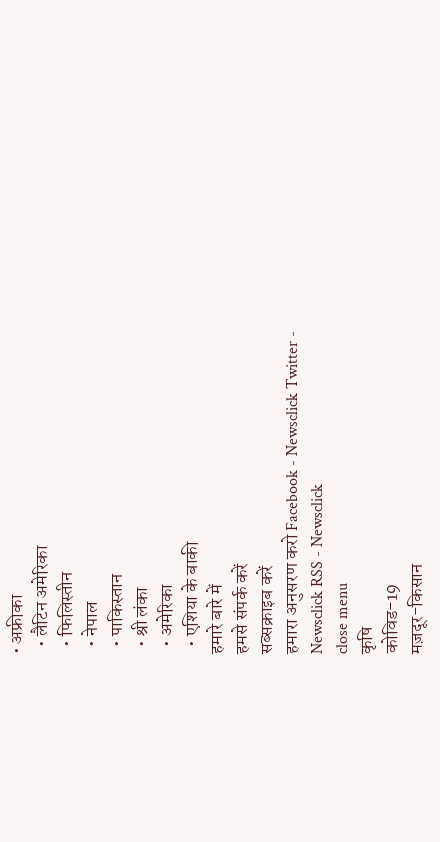• अफ्रीका
  • लैटिन अमेरिका
  • फिलिस्तीन
  • नेपाल
  • पाकिस्तान
  • श्री लंका
  • अमेरिका
  • एशिया के बाकी
हमारे बारे में
हमसे संपर्क करें
सब्सक्राइब करें
हमारा अनुसरण करो Facebook - Newsclick Twitter - Newsclick RSS - Newsclick
close menu
कृषि
कोविड-19
मज़दूर-किसान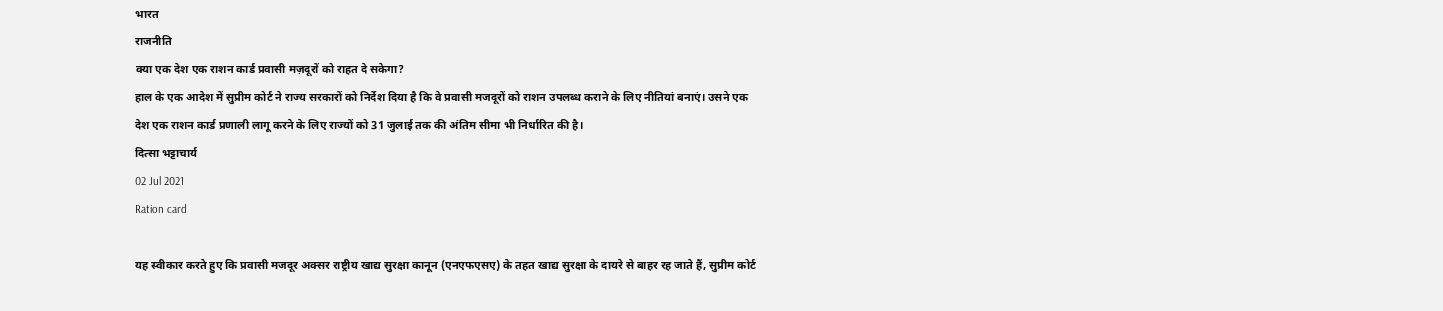भारत
राजनीति
क्या एक देश एक राशन कार्ड प्रवासी मज़दूरों को राहत दे सकेगा?
हाल के एक आदेश में सुप्रीम कोर्ट ने राज्य सरकारों को निर्देश दिया है कि वे प्रवासी मजदूरों को राशन उपलब्ध कराने के लिए नीतियां बनाएं। उसने एक देश एक राशन कार्ड प्रणाली लागू करने के लिए राज्यों को 31 जुलाई तक की अंतिम सीमा भी निर्धारित की है।
दित्सा भट्टाचार्य
02 Jul 2021
Ration card

यह स्वीकार करते हुए कि प्रवासी मजदूर अक्सर राष्ट्रीय खाद्य सुरक्षा कानून (एनएफएसए) के तहत खाद्य सुरक्षा के दायरे से बाहर रह जाते हैं, सुप्रीम कोर्ट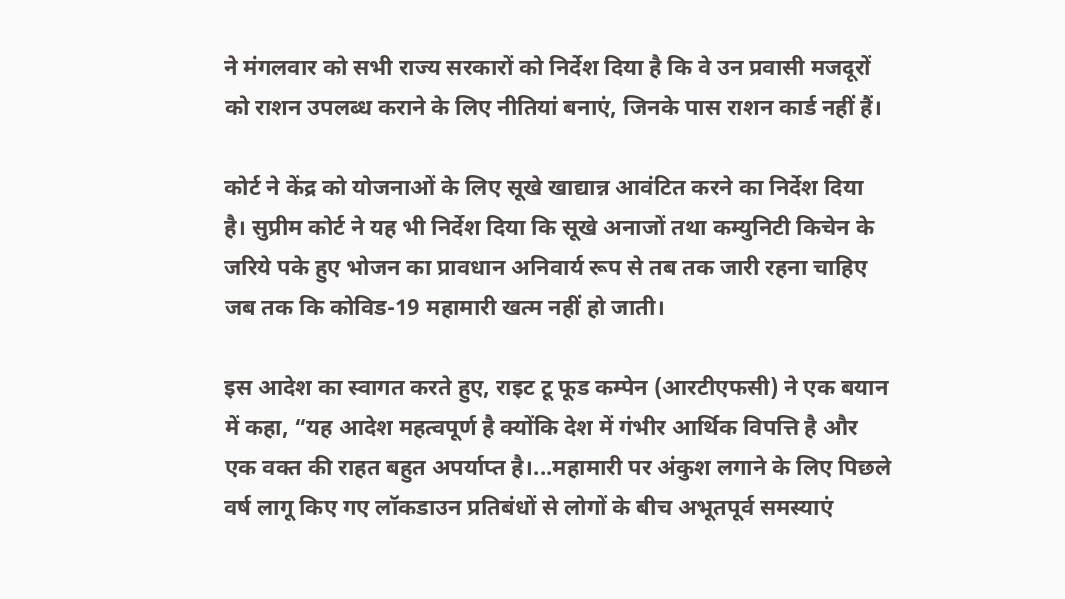ने मंगलवार को सभी राज्य सरकारों को निर्देश दिया है कि वे उन प्रवासी मजदूरों को राशन उपलब्ध कराने के लिए नीतियां बनाएं, जिनके पास राशन कार्ड नहीं हैं।

कोर्ट ने केंद्र को योजनाओं के लिए सूखे खाद्यान्न आवंटित करने का निर्देश दिया है। सुप्रीम कोर्ट ने यह भी निर्देश दिया कि सूखे अनाजों तथा कम्युनिटी किचेन के जरिये पके हुए भोजन का प्रावधान अनिवार्य रूप से तब तक जारी रहना चाहिए जब तक कि कोविड-19 महामारी खत्म नहीं हो जाती।

इस आदेश का स्वागत करते हुए, राइट टू फूड कम्पेन (आरटीएफसी) ने एक बयान में कहा, “यह आदेश महत्वपूर्ण है क्योंकि देश में गंभीर आर्थिक विपत्ति है और एक वक्त की राहत बहुत अपर्याप्त है।...महामारी पर अंकुश लगाने के लिए पिछले वर्ष लागू किए गए लॉकडाउन प्रतिबंधों से लोगों के बीच अभूतपूर्व समस्याएं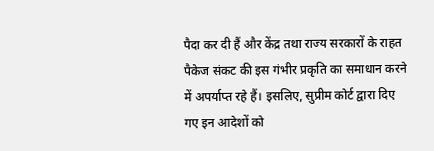पैदा कर दी हैं और केंद्र तथा राज्य सरकारों के राहत पैकेज संकट की इस गंभीर प्रकृति का समाधान करने में अपर्याप्त रहे हैं। इसलिए, सुप्रीम कोर्ट द्वारा दिए गए इन आदेशों को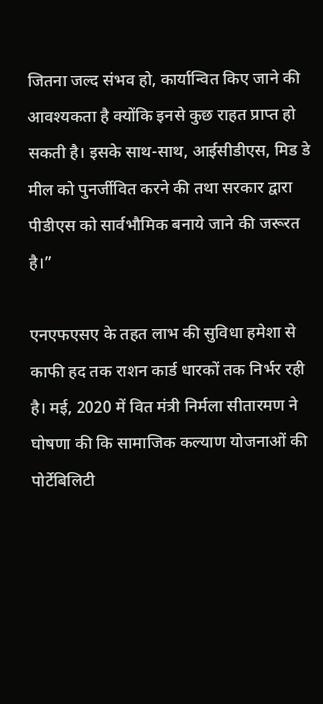जितना जल्द संभव हो, कार्यान्वित किए जाने की आवश्यकता है क्योंकि इनसे कुछ राहत प्राप्त हो सकती है। इसके साथ-साथ, आईसीडीएस, मिड डे मील को पुनर्जीवित करने की तथा सरकार द्वारा पीडीएस को सार्वभौमिक बनाये जाने की जरूरत है।”

एनएफएसए के तहत लाभ की सुविधा हमेशा से काफी हद तक राशन कार्ड धारकों तक निर्भर रही है। मई, 2020 में वित मंत्री निर्मला सीतारमण ने घोषणा की कि सामाजिक कल्याण योजनाओं की पोर्टेबिलिटी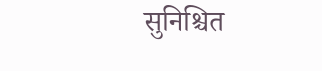सुनिश्चित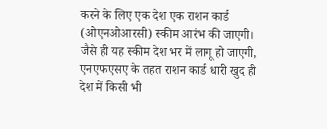करने के लिए एक देश एक राशन कार्ड (ओएनओआरसी) स्कीम आरंभ की जाएगी। जैसे ही यह स्कीम देश भर में लागू हो जाएगी, एनएफएसए के तहत राशन कार्ड धारी खुद ही देश में किसी भी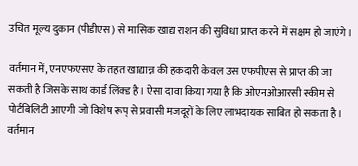उचित मूल्य दुकान (पीडीएस) से मासिक खाद्य राशन की सुविधा प्राप्त करने में सक्षम हो जाएंगे।

वर्तमान में, एनएफएसए के तहत खाद्यान्न की हकदारी केवल उस एफपीएस से प्राप्त की जा सकती है जिसके साथ कार्ड लिंक्ड है। ऐसा दावा किया गया है कि ओएनओआरसी स्कीम से पोर्टबिलिटी आएगी जो विशेष रूप् से प्रवासी मजदूरों के लिए लाभदायक साबित हो सकता है। वर्तमान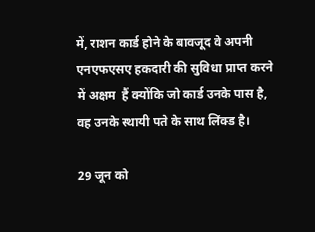में, राशन कार्ड होने के बावजूद वे अपनी एनएफएसए हकदारी की सुविधा प्राप्त करने में अक्षम  हैं क्योंकि जो कार्ड उनके पास है, वह उनके स्थायी पते के साथ लिंक्ड है।

29 जून को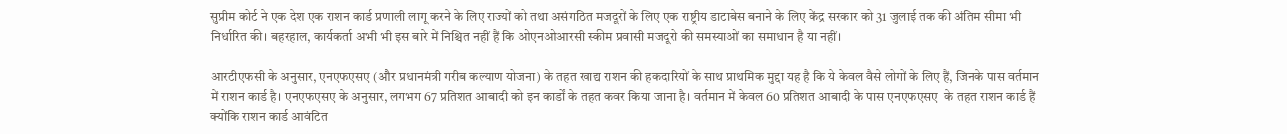सुप्रीम कोर्ट ने एक देश एक राशन कार्ड प्रणाली लागू करने के लिए राज्यों को तथा असंगठित मजदूरों के लिए एक राष्ट्रीय डाटाबेस बनाने के लिए केंद्र सरकार को 31 जुलाई तक की अंतिम सीमा भी निर्धारित की। बहरहाल, कार्यकर्ता अभी भी इस बारे में निश्चित नहीं हैं कि ओएनओआरसी स्कीम प्रवासी मजदूरो की समस्याओं का समाधान है या नहीं।

आरटीएफसी के अनुसार, एनएफएसए (और प्रधानमंत्री गरीब कल्याण योजना) के तहत खाद्य राशन की हकदारियों के साथ प्राथमिक मुद्दा यह है कि ये केवल वैसे लोगों के लिए हैं, जिनके पास वर्तमान में राशन कार्ड है। एनएफएसए के अनुसार, लगभग 67 प्रतिशत आबादी को इन कार्डों के तहत कवर किया जाना है। वर्तमान में केवल 60 प्रतिशत आबादी के पास एनएफएसए  के तहत राशन कार्ड हैं क्योंकि राशन कार्ड आवंटित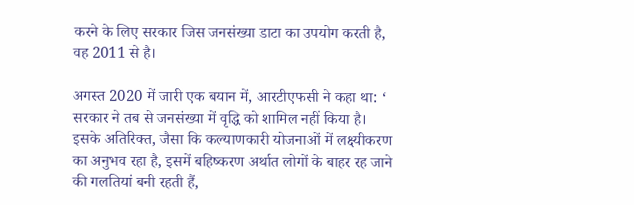करने के लिए सरकार जिस जनसंख्या डाटा का उपयोग करती है, वह 2011 से है।

अगस्त 2020 में जारी एक बयान में, आरटीएफसी ने कहा था: ‘ सरकार ने तब से जनसंख्या में वृद्धि को शामिल नहीं किया है। इसके अतिरिक्त, जैसा कि कल्याणकारी योजनाओं में लक्ष्यीकरण का अनुभव रहा है, इसमें बहिष्करण अर्थात लोगों के बाहर रह जाने की गलतियां बनी रहती हैं,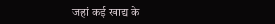जहां कई खाद्य के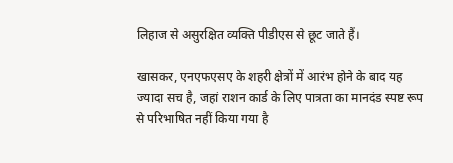लिहाज से असुरक्षित व्यक्ति पीडीएस से छूट जाते हैं।

खासकर, एनएफएसए के शहरी क्षेत्रों में आरंभ होने के बाद यह ज्यादा सच है, जहां राशन कार्ड के लिए पात्रता का मानदंड स्पष्ट रूप से परिभाषित नहीं किया गया है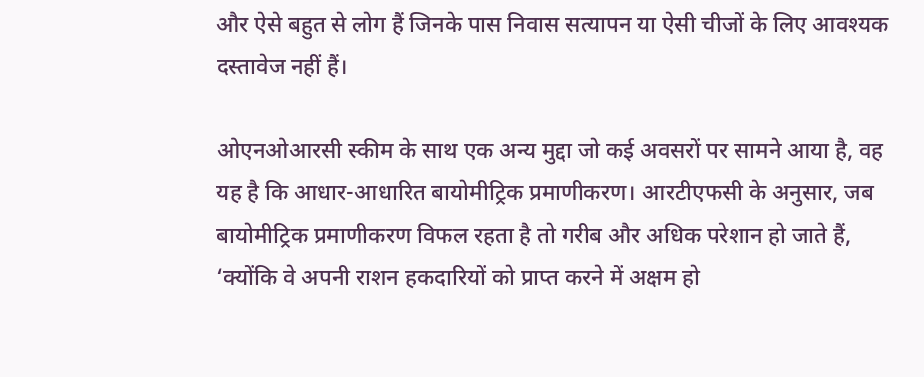और ऐसे बहुत से लोग हैं जिनके पास निवास सत्यापन या ऐसी चीजों के लिए आवश्यक दस्तावेज नहीं हैं।

ओएनओआरसी स्कीम के साथ एक अन्य मुद्दा जो कई अवसरों पर सामने आया है, वह यह है कि आधार-आधारित बायोमीट्रिक प्रमाणीकरण। आरटीएफसी के अनुसार, जब बायोमीट्रिक प्रमाणीकरण विफल रहता है तो गरीब और अधिक परेशान हो जाते हैं, ‘क्योंकि वे अपनी राशन हकदारियों को प्राप्त करने में अक्षम हो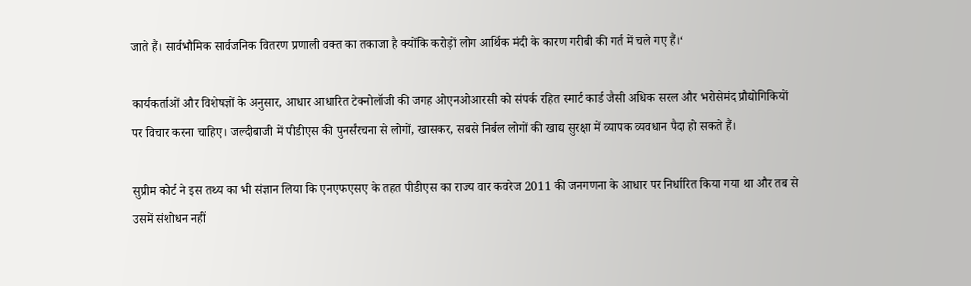जाते हैं। सार्वभौमिक सार्वजनिक वितरण प्रणाली वक्त का तकाजा है क्योंकि करोड़ों लोग आर्थिक मंदी के कारण गरीबी की गर्त में चले गए हैं।‘

कार्यकर्ताओं और विशेषज्ञों के अनुसार, आधार आधारित टेक्नोलॉजी की जगह ओएनओआरसी को संपर्क रहित स्मार्ट कार्ड जैसी अधिक सरल और भरोसेमंद प्रौद्योगिकियों पर विचार करना चाहिए। जल्दीबाजी में पीडीएस की पुनर्संरचना से लोगों, खासकर, सबसे निर्बल लोगों की खाद्य सुरक्षा में व्यापक व्यवधान पैदा हो सकते हैं।

सुप्रीम कोर्ट ने इस तथ्य का भी संज्ञान लिया कि एनएफएसए के तहत पीडीएस का राज्य वार कवरेज 2011 की जनगणना के आधार पर निर्धारित किया गया था और तब से उसमें संशोधन नहीं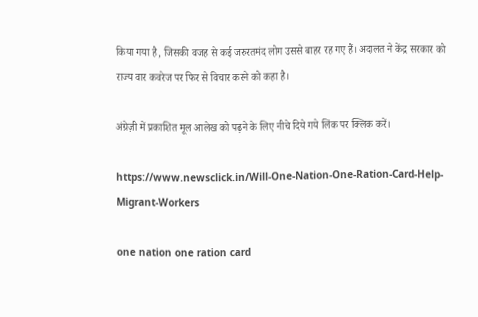किया गया है, जिसकी वजह से कई जरुरतमंद लोग उससे बाहर रह गए हैं। अदालत ने केंद्र सरकार को राज्य वार कवरेज पर फिर से विचार करने को कहा है।

अंग्रेज़ी में प्रकाशित मूल आलेख को पढ़ने के लिए नीचे दिये गये लिंक पर क्लिक करें।

https://www.newsclick.in/Will-One-Nation-One-Ration-Card-Help-Migrant-Workers

one nation one ration card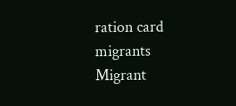ration card
migrants
Migrant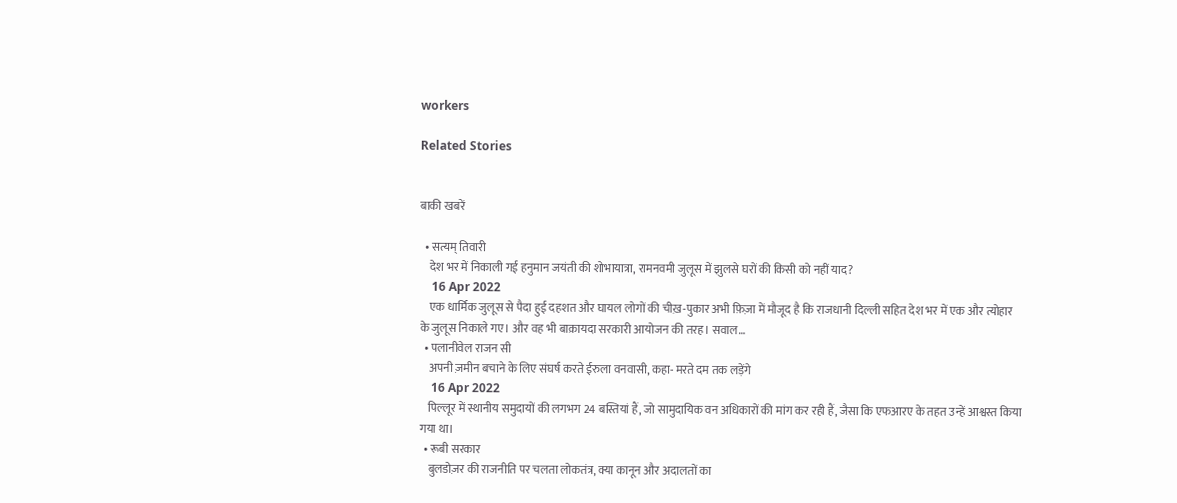workers

Related Stories


बाकी खबरें

  • सत्यम् तिवारी
    देश भर में निकाली गई हनुमान जयंती की शोभायात्रा, रामनवमी जुलूस में झुलसे घरों की किसी को नहीं याद?
    16 Apr 2022
    एक धार्मिक जुलूस से पैदा हुई दहशत और घायल लोगों की चीख़-पुकार अभी फ़िज़ा में मौजूद है कि राजधानी दिल्ली सहित देश भर में एक और त्योहार के जुलूस निकाले गए। और वह भी बाक़ायदा सरकारी आयोजन की तरह। सवाल…
  • पलानीवेल राजन सी
    अपनी ज़मीन बचाने के लिए संघर्ष करते ईरुला वनवासी, कहा- मरते दम तक लड़ेंगे
    16 Apr 2022
    पिल्लूर में स्थानीय समुदायों की लगभग 24 बस्तियां हैं, जो सामुदायिक वन अधिकारों की मांग कर रही हैं, जैसा कि एफआरए के तहत उन्हें आश्वस्त किया गया था।
  • रूबी सरकार
    बुलडोज़र की राजनीति पर चलता लोकतंत्र, क्या कानून और अदालतों का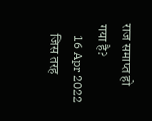राज समाप्त हो गया है?
    16 Apr 2022
    जिस तरह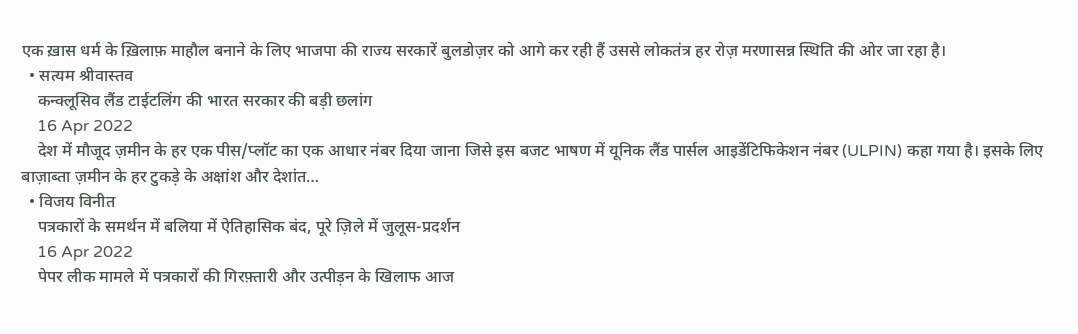एक ख़ास धर्म के ख़िलाफ़ माहौल बनाने के लिए भाजपा की राज्य सरकारें बुलडोज़र को आगे कर रही हैं उससे लोकतंत्र हर रोज़ मरणासन्न स्थिति की ओर जा रहा है।
  • सत्यम श्रीवास्तव
    कन्क्लूसिव लैंड टाईटलिंग की भारत सरकार की बड़ी छलांग
    16 Apr 2022
    देश में मौजूद ज़मीन के हर एक पीस/प्लॉट का एक आधार नंबर दिया जाना जिसे इस बजट भाषण में यूनिक लैंड पार्सल आइडेंटिफिकेशन नंबर (ULPIN) कहा गया है। इसके लिए बाज़ाब्ता ज़मीन के हर टुकड़े के अक्षांश और देशांत…
  • विजय विनीत
    पत्रकारों के समर्थन में बलिया में ऐतिहासिक बंद, पूरे ज़िले में जुलूस-प्रदर्शन
    16 Apr 2022
    पेपर लीक मामले में पत्रकारों की गिरफ़्तारी और उत्पीड़न के खिलाफ आज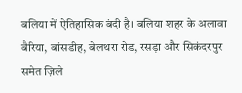बलिया में ऐतिहासिक बंदी है। बलिया शहर के अलावा बैरिया, बांसडीह, बेलथरा रोड, रसड़ा और सिकंदरपुर समेत ज़िले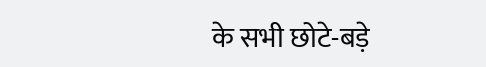के सभी छोटे-बड़े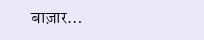बाज़ार…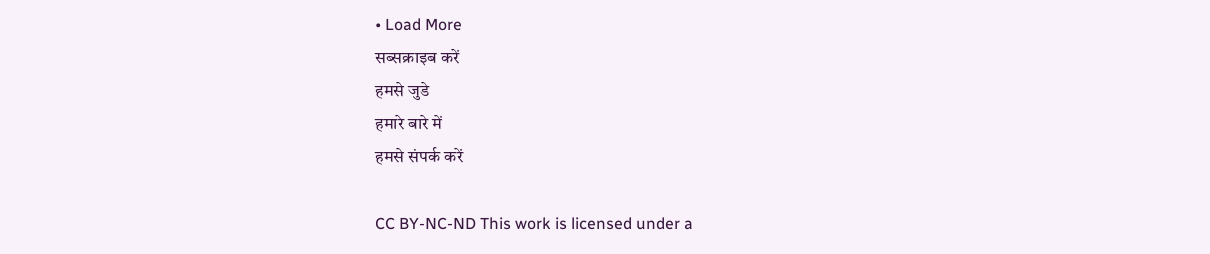• Load More
सब्सक्राइब करें
हमसे जुडे
हमारे बारे में
हमसे संपर्क करें

CC BY-NC-ND This work is licensed under a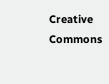Creative Commons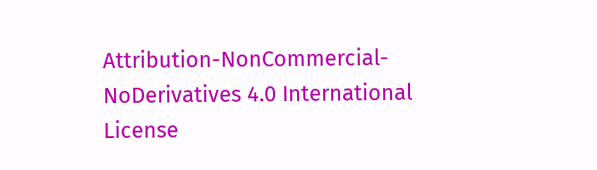Attribution-NonCommercial-NoDerivatives 4.0 International License